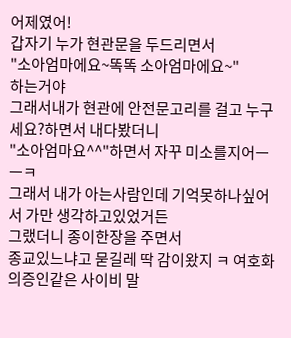어제였어!
갑자기 누가 현관문을 두드리면서
"소아엄마에요~똑똑 소아엄마에요~"
하는거야
그래서내가 현관에 안전문고리를 걸고 누구세요?하면서 내다봤더니
"소아엄마요^^"하면서 자꾸 미소를지어ㅡㅡㅋ
그래서 내가 아는사람인데 기억못하나싶어서 가만 생각하고있었거든
그랬더니 종이한장을 주면서
종교있느냐고 묻길레 딱 감이왔지 ㅋ 여호화의증인같은 사이비 말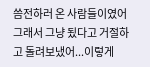씀전하러 온 사람들이였어
그래서 그냥 됬다고 거절하고 돌려보냈어...이렇게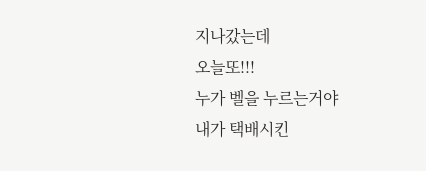지나갔는데
오늘또!!!
누가 벨을 누르는거야
내가 택배시킨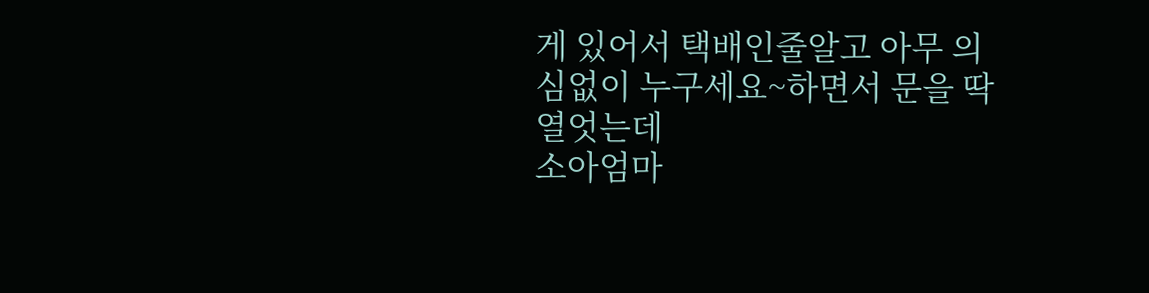게 있어서 택배인줄알고 아무 의심없이 누구세요~하면서 문을 딱 열엇는데
소아엄마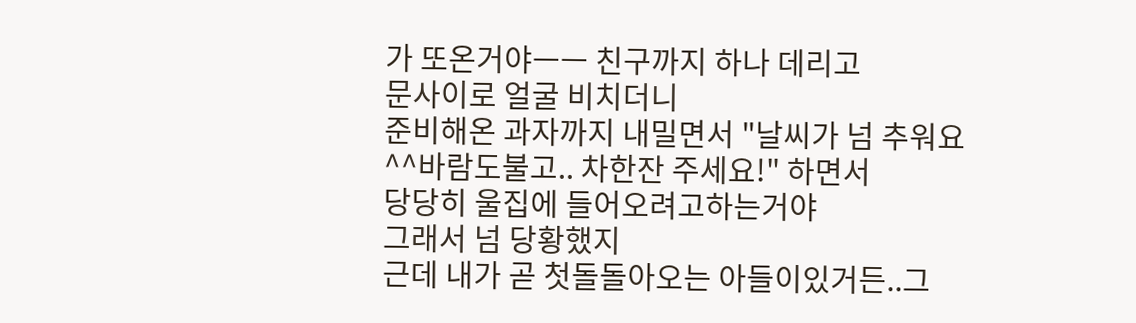가 또온거야ㅡㅡ 친구까지 하나 데리고
문사이로 얼굴 비치더니
준비해온 과자까지 내밀면서 "날씨가 넘 추워요^^바람도불고.. 차한잔 주세요!" 하면서
당당히 울집에 들어오려고하는거야
그래서 넘 당황했지
근데 내가 곧 첫돌돌아오는 아들이있거든..그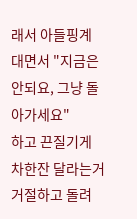래서 아들핑계 대면서 "지금은 안되요, 그냥 돌아가세요"
하고 끈질기게 차한잔 달라는거 거절하고 돌려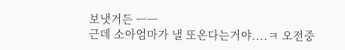보냇거든 ㅡㅡ
근데 소아엄마가 낼 또온다는거야....ㅋ 오전중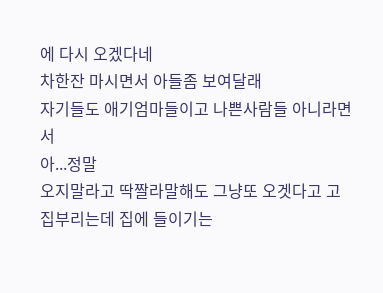에 다시 오겠다네
차한잔 마시면서 아들좀 보여달래
자기들도 애기엄마들이고 나쁜사람들 아니라면서
아...정말
오지말라고 딱짤라말해도 그냥또 오겟다고 고집부리는데 집에 들이기는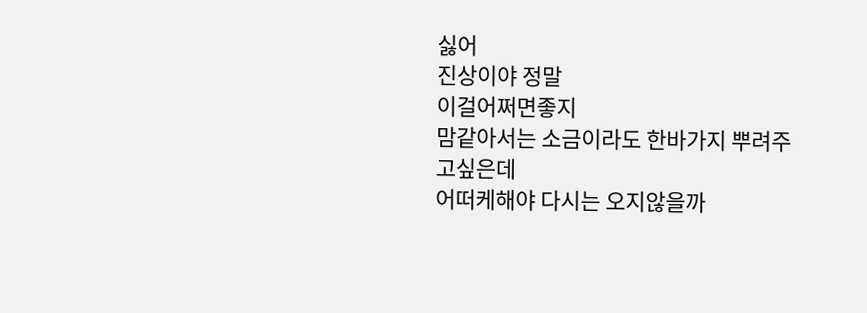싫어
진상이야 정말
이걸어쩌면좋지
맘같아서는 소금이라도 한바가지 뿌려주고싶은데
어떠케해야 다시는 오지않을까